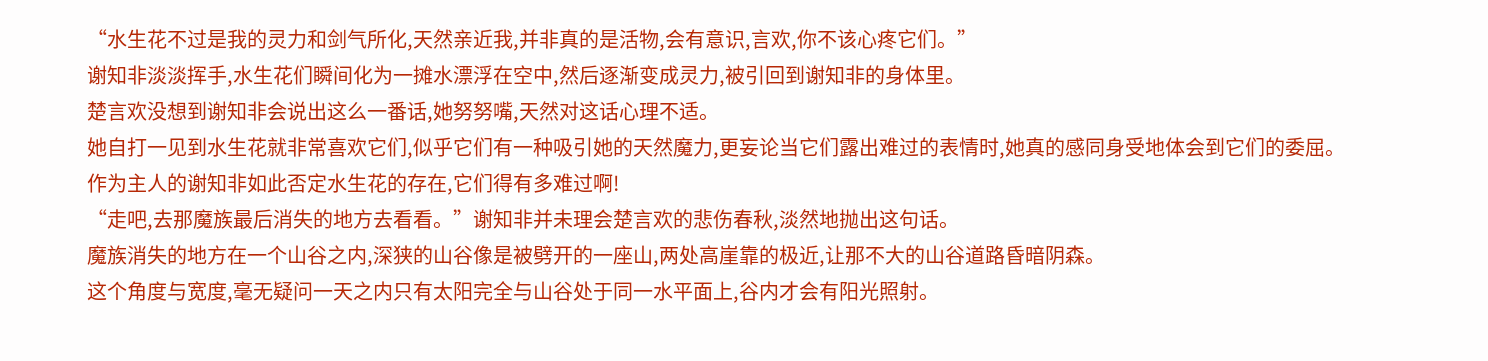“水生花不过是我的灵力和剑气所化,天然亲近我,并非真的是活物,会有意识,言欢,你不该心疼它们。”
谢知非淡淡挥手,水生花们瞬间化为一摊水漂浮在空中,然后逐渐变成灵力,被引回到谢知非的身体里。
楚言欢没想到谢知非会说出这么一番话,她努努嘴,天然对这话心理不适。
她自打一见到水生花就非常喜欢它们,似乎它们有一种吸引她的天然魔力,更妄论当它们露出难过的表情时,她真的感同身受地体会到它们的委屈。
作为主人的谢知非如此否定水生花的存在,它们得有多难过啊!
“走吧,去那魔族最后消失的地方去看看。”谢知非并未理会楚言欢的悲伤春秋,淡然地抛出这句话。
魔族消失的地方在一个山谷之内,深狭的山谷像是被劈开的一座山,两处高崖靠的极近,让那不大的山谷道路昏暗阴森。
这个角度与宽度,毫无疑问一天之内只有太阳完全与山谷处于同一水平面上,谷内才会有阳光照射。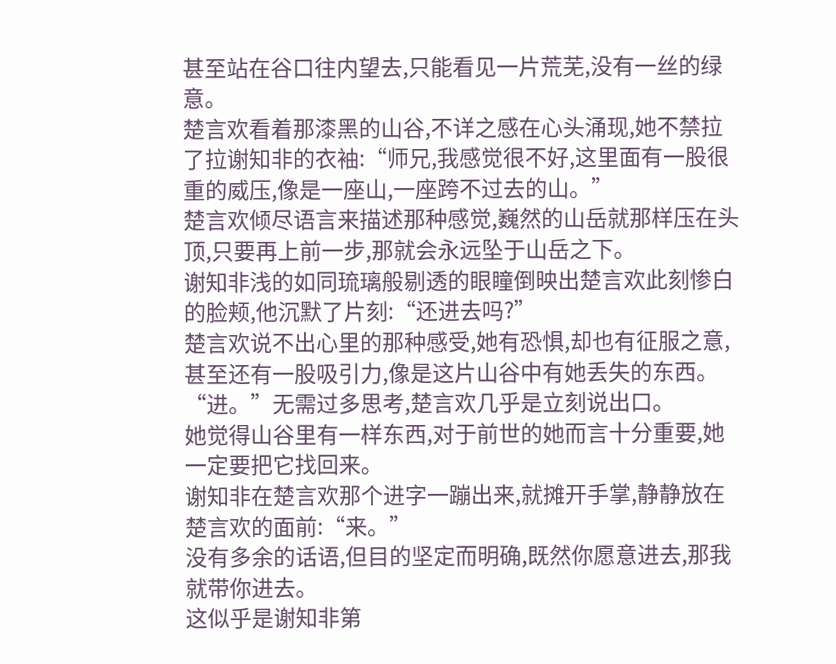甚至站在谷口往内望去,只能看见一片荒芜,没有一丝的绿意。
楚言欢看着那漆黑的山谷,不详之感在心头涌现,她不禁拉了拉谢知非的衣袖:“师兄,我感觉很不好,这里面有一股很重的威压,像是一座山,一座跨不过去的山。”
楚言欢倾尽语言来描述那种感觉,巍然的山岳就那样压在头顶,只要再上前一步,那就会永远坠于山岳之下。
谢知非浅的如同琉璃般剔透的眼瞳倒映出楚言欢此刻惨白的脸颊,他沉默了片刻:“还进去吗?”
楚言欢说不出心里的那种感受,她有恐惧,却也有征服之意,甚至还有一股吸引力,像是这片山谷中有她丢失的东西。
“进。”无需过多思考,楚言欢几乎是立刻说出口。
她觉得山谷里有一样东西,对于前世的她而言十分重要,她一定要把它找回来。
谢知非在楚言欢那个进字一蹦出来,就摊开手掌,静静放在楚言欢的面前:“来。”
没有多余的话语,但目的坚定而明确,既然你愿意进去,那我就带你进去。
这似乎是谢知非第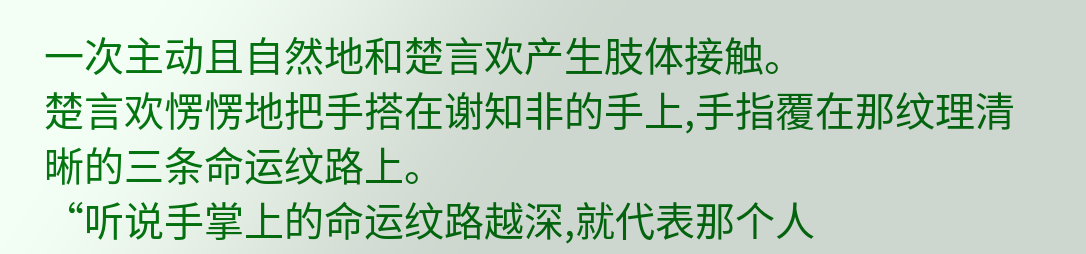一次主动且自然地和楚言欢产生肢体接触。
楚言欢愣愣地把手搭在谢知非的手上,手指覆在那纹理清晰的三条命运纹路上。
“听说手掌上的命运纹路越深,就代表那个人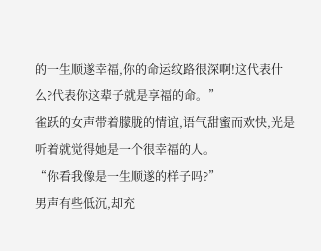的一生顺遂幸福,你的命运纹路很深啊!这代表什么?代表你这辈子就是享福的命。”
雀跃的女声带着朦胧的情谊,语气甜蜜而欢快,光是听着就觉得她是一个很幸福的人。
“你看我像是一生顺遂的样子吗?”
男声有些低沉,却充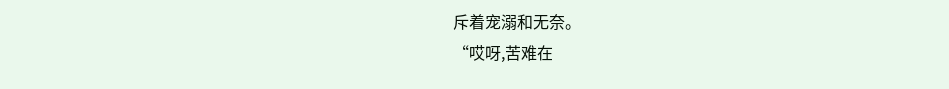斥着宠溺和无奈。
“哎呀,苦难在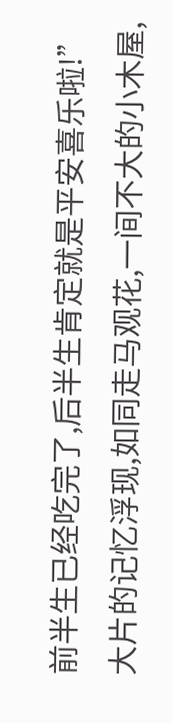前半生已经吃完了,后半生肯定就是平安喜乐啦!”
大片的记忆浮现,如同走马观花,一间不大的小木屋,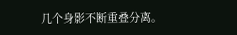几个身影不断重叠分离。